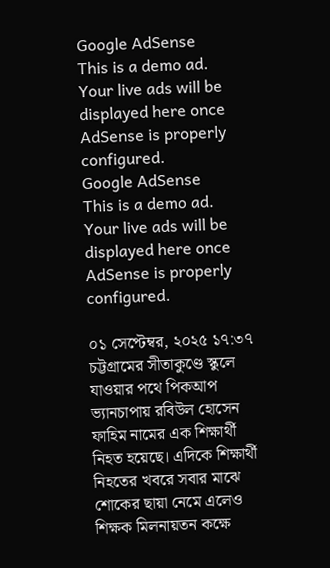Google AdSense
This is a demo ad. Your live ads will be displayed here once AdSense is properly configured.
Google AdSense
This is a demo ad. Your live ads will be displayed here once AdSense is properly configured.

০১ সেপ্টেম্বর, ২০২৫ ১৭:৩৭
চট্টগ্রামের সীতাকুণ্ডে স্কুলে যাওয়ার পথে পিকআপ ভ্যানচাপায় রবিউল হোসেন ফাহিম নামের এক শিক্ষার্থী নিহত হয়েছে। এদিকে শিক্ষার্থী নিহতের খবরে সবার মাঝে শোকের ছায়া নেমে এলেও শিক্ষক মিলনায়তন কক্ষে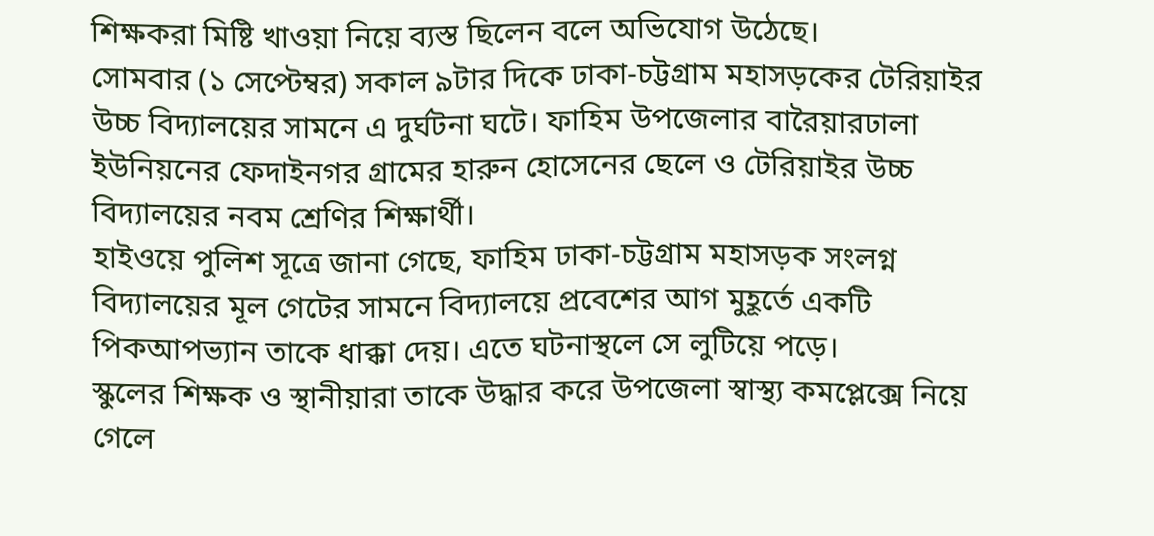শিক্ষকরা মিষ্টি খাওয়া নিয়ে ব্যস্ত ছিলেন বলে অভিযোগ উঠেছে।
সোমবার (১ সেপ্টেম্বর) সকাল ৯টার দিকে ঢাকা-চট্টগ্রাম মহাসড়কের টেরিয়াইর উচ্চ বিদ্যালয়ের সামনে এ দুর্ঘটনা ঘটে। ফাহিম উপজেলার বারৈয়ারঢালা ইউনিয়নের ফেদাইনগর গ্রামের হারুন হোসেনের ছেলে ও টেরিয়াইর উচ্চ বিদ্যালয়ের নবম শ্রেণির শিক্ষার্থী।
হাইওয়ে পুলিশ সূত্রে জানা গেছে, ফাহিম ঢাকা-চট্টগ্রাম মহাসড়ক সংলগ্ন বিদ্যালয়ের মূল গেটের সামনে বিদ্যালয়ে প্রবেশের আগ মুহূর্তে একটি পিকআপভ্যান তাকে ধাক্কা দেয়। এতে ঘটনাস্থলে সে লুটিয়ে পড়ে।
স্কুলের শিক্ষক ও স্থানীয়ারা তাকে উদ্ধার করে উপজেলা স্বাস্থ্য কমপ্লেক্সে নিয়ে গেলে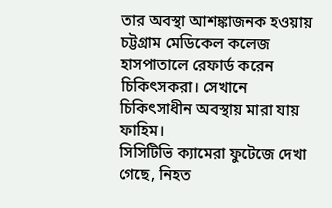তার অবস্থা আশঙ্কাজনক হওয়ায় চট্টগ্রাম মেডিকেল কলেজ হাসপাতালে রেফার্ড করেন চিকিৎসকরা। সেখানে চিকিৎসাধীন অবস্থায় মারা যায় ফাহিম।
সিসিটিভি ক্যামেরা ফুটেজে দেখা গেছে, নিহত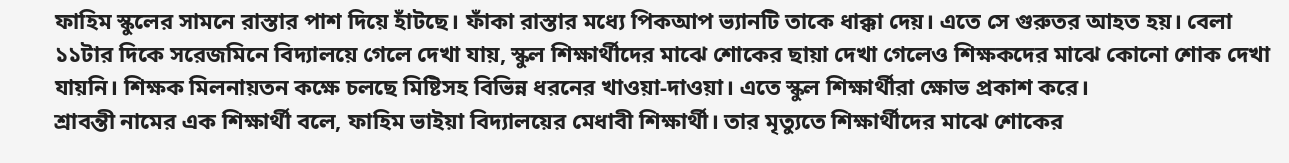ফাহিম স্কুলের সামনে রাস্তার পাশ দিয়ে হাঁটছে। ফাঁকা রাস্তার মধ্যে পিকআপ ভ্যানটি তাকে ধাক্কা দেয়। এতে সে গুরুতর আহত হয়। বেলা ১১টার দিকে সরেজমিনে বিদ্যালয়ে গেলে দেখা যায়, স্কুল শিক্ষার্থীদের মাঝে শোকের ছায়া দেখা গেলেও শিক্ষকদের মাঝে কোনো শোক দেখা যায়নি। শিক্ষক মিলনায়তন কক্ষে চলছে মিষ্টিসহ বিভিন্ন ধরনের খাওয়া-দাওয়া। এতে স্কুল শিক্ষার্থীরা ক্ষোভ প্রকাশ করে।
শ্রাবন্তী নামের এক শিক্ষার্থী বলে, ফাহিম ভাইয়া বিদ্যালয়ের মেধাবী শিক্ষার্থী। তার মৃত্যুতে শিক্ষার্থীদের মাঝে শোকের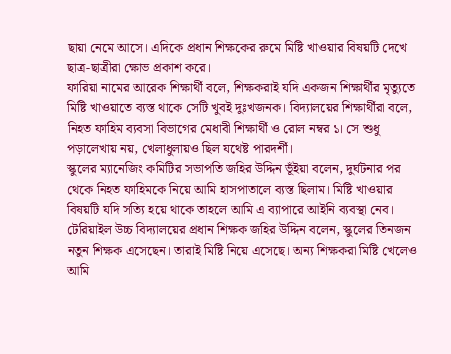ছায়া নেমে আসে। এদিকে প্রধান শিক্ষকের রুমে মিষ্টি খাওয়ার বিষয়টি দেখে ছাত্র-ছাত্রীরা ক্ষোভ প্রকাশ করে।
ফারিয়া নামের আরেক শিক্ষার্থী বলে, শিক্ষকরাই যদি একজন শিক্ষার্থীর মৃত্যুতে মিষ্টি খাওয়াতে ব্যস্ত থাকে সেটি খুবই দুঃখজনক। বিদ্যালয়ের শিক্ষার্থীরা বলে, নিহত ফাহিম ব্যবসা বিভাগের মেধাবী শিক্ষার্থী ও রোল নম্বর ১। সে শুধু পড়ালেখায় নয়, খেলাধুলায়ও ছিল যথেষ্ট পারদর্শী।
স্কুলের ম্যানেজিং কমিটির সভাপতি জহির উদ্দিন ভূঁইয়া বলেন, দুর্ঘটনার পর থেকে নিহত ফাহিমকে নিয়ে আমি হাসপাতালে ব্যস্ত ছিলাম। মিষ্টি খাওয়ার বিষয়টি যদি সত্যি হয়ে থাকে তাহলে আমি এ ব্যাপারে আইনি ব্যবস্থা নেব।
টেরিয়াইল উচ্চ বিদ্যালয়ের প্রধান শিক্ষক জহির উদ্দিন বলেন, স্কুলের তিনজন নতুন শিক্ষক এসেছেন। তারাই মিষ্টি নিয়ে এসেছে। অন্য শিক্ষকরা মিষ্টি খেলেও আমি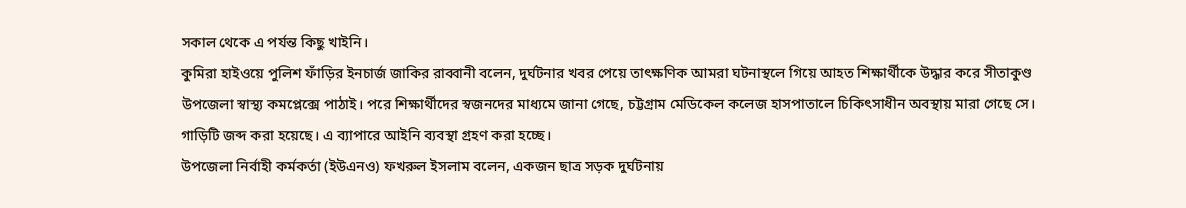সকাল থেকে এ পর্যন্ত কিছু খাইনি।
কুমিরা হাইওয়ে পুলিশ ফাঁড়ির ইনচার্জ জাকির রাব্বানী বলেন, দুর্ঘটনার খবর পেয়ে তাৎক্ষণিক আমরা ঘটনাস্থলে গিয়ে আহত শিক্ষার্থীকে উদ্ধার করে সীতাকুণ্ড উপজেলা স্বাস্থ্য কমপ্লেক্সে পাঠাই। পরে শিক্ষার্থীদের স্বজনদের মাধ্যমে জানা গেছে, চট্টগ্রাম মেডিকেল কলেজ হাসপাতালে চিকিৎসাধীন অবস্থায় মারা গেছে সে। গাড়িটি জব্দ করা হয়েছে। এ ব্যাপারে আইনি ব্যবস্থা গ্রহণ করা হচ্ছে।
উপজেলা নির্বাহী কর্মকর্তা (ইউএনও) ফখরুল ইসলাম বলেন, একজন ছাত্র সড়ক দুর্ঘটনায়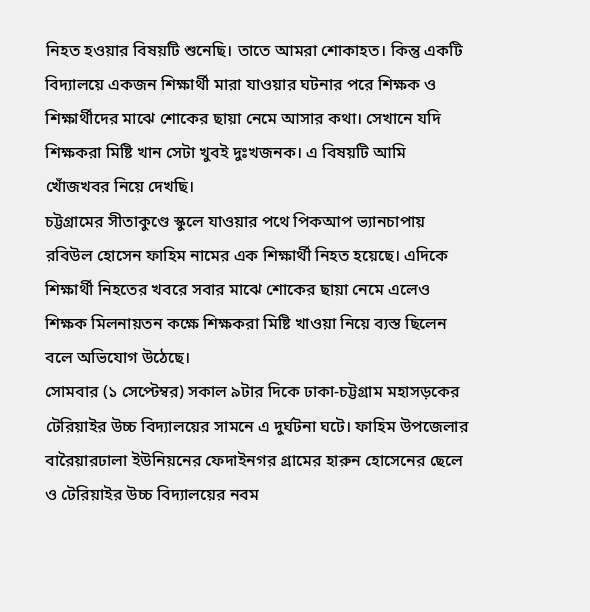নিহত হওয়ার বিষয়টি শুনেছি। তাতে আমরা শোকাহত। কিন্তু একটি বিদ্যালয়ে একজন শিক্ষার্থী মারা যাওয়ার ঘটনার পরে শিক্ষক ও শিক্ষার্থীদের মাঝে শোকের ছায়া নেমে আসার কথা। সেখানে যদি শিক্ষকরা মিষ্টি খান সেটা খুবই দুঃখজনক। এ বিষয়টি আমি খোঁজখবর নিয়ে দেখছি।
চট্টগ্রামের সীতাকুণ্ডে স্কুলে যাওয়ার পথে পিকআপ ভ্যানচাপায় রবিউল হোসেন ফাহিম নামের এক শিক্ষার্থী নিহত হয়েছে। এদিকে শিক্ষার্থী নিহতের খবরে সবার মাঝে শোকের ছায়া নেমে এলেও শিক্ষক মিলনায়তন কক্ষে শিক্ষকরা মিষ্টি খাওয়া নিয়ে ব্যস্ত ছিলেন বলে অভিযোগ উঠেছে।
সোমবার (১ সেপ্টেম্বর) সকাল ৯টার দিকে ঢাকা-চট্টগ্রাম মহাসড়কের টেরিয়াইর উচ্চ বিদ্যালয়ের সামনে এ দুর্ঘটনা ঘটে। ফাহিম উপজেলার বারৈয়ারঢালা ইউনিয়নের ফেদাইনগর গ্রামের হারুন হোসেনের ছেলে ও টেরিয়াইর উচ্চ বিদ্যালয়ের নবম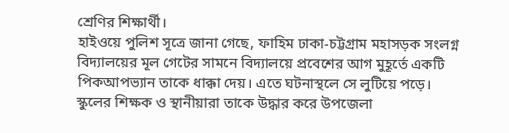শ্রেণির শিক্ষার্থী।
হাইওয়ে পুলিশ সূত্রে জানা গেছে, ফাহিম ঢাকা-চট্টগ্রাম মহাসড়ক সংলগ্ন বিদ্যালয়ের মূল গেটের সামনে বিদ্যালয়ে প্রবেশের আগ মুহূর্তে একটি পিকআপভ্যান তাকে ধাক্কা দেয়। এতে ঘটনাস্থলে সে লুটিয়ে পড়ে।
স্কুলের শিক্ষক ও স্থানীয়ারা তাকে উদ্ধার করে উপজেলা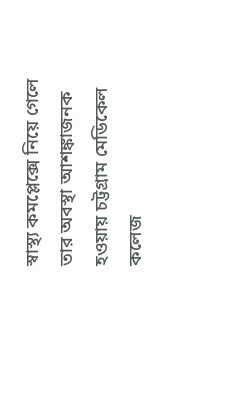স্বাস্থ্য কমপ্লেক্সে নিয়ে গেলে তার অবস্থা আশঙ্কাজনক হওয়ায় চট্টগ্রাম মেডিকেল কলেজ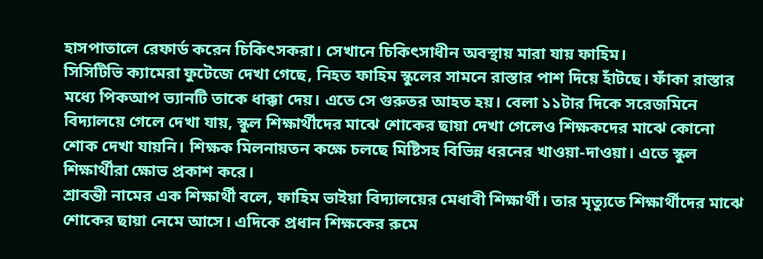হাসপাতালে রেফার্ড করেন চিকিৎসকরা। সেখানে চিকিৎসাধীন অবস্থায় মারা যায় ফাহিম।
সিসিটিভি ক্যামেরা ফুটেজে দেখা গেছে, নিহত ফাহিম স্কুলের সামনে রাস্তার পাশ দিয়ে হাঁটছে। ফাঁকা রাস্তার মধ্যে পিকআপ ভ্যানটি তাকে ধাক্কা দেয়। এতে সে গুরুতর আহত হয়। বেলা ১১টার দিকে সরেজমিনে বিদ্যালয়ে গেলে দেখা যায়, স্কুল শিক্ষার্থীদের মাঝে শোকের ছায়া দেখা গেলেও শিক্ষকদের মাঝে কোনো শোক দেখা যায়নি। শিক্ষক মিলনায়তন কক্ষে চলছে মিষ্টিসহ বিভিন্ন ধরনের খাওয়া-দাওয়া। এতে স্কুল শিক্ষার্থীরা ক্ষোভ প্রকাশ করে।
শ্রাবন্তী নামের এক শিক্ষার্থী বলে, ফাহিম ভাইয়া বিদ্যালয়ের মেধাবী শিক্ষার্থী। তার মৃত্যুতে শিক্ষার্থীদের মাঝে শোকের ছায়া নেমে আসে। এদিকে প্রধান শিক্ষকের রুমে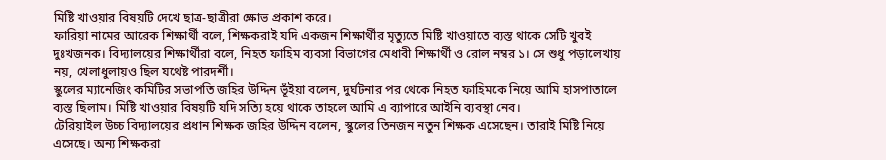মিষ্টি খাওয়ার বিষয়টি দেখে ছাত্র-ছাত্রীরা ক্ষোভ প্রকাশ করে।
ফারিয়া নামের আরেক শিক্ষার্থী বলে, শিক্ষকরাই যদি একজন শিক্ষার্থীর মৃত্যুতে মিষ্টি খাওয়াতে ব্যস্ত থাকে সেটি খুবই দুঃখজনক। বিদ্যালয়ের শিক্ষার্থীরা বলে, নিহত ফাহিম ব্যবসা বিভাগের মেধাবী শিক্ষার্থী ও রোল নম্বর ১। সে শুধু পড়ালেখায় নয়, খেলাধুলায়ও ছিল যথেষ্ট পারদর্শী।
স্কুলের ম্যানেজিং কমিটির সভাপতি জহির উদ্দিন ভূঁইয়া বলেন, দুর্ঘটনার পর থেকে নিহত ফাহিমকে নিয়ে আমি হাসপাতালে ব্যস্ত ছিলাম। মিষ্টি খাওয়ার বিষয়টি যদি সত্যি হয়ে থাকে তাহলে আমি এ ব্যাপারে আইনি ব্যবস্থা নেব।
টেরিয়াইল উচ্চ বিদ্যালয়ের প্রধান শিক্ষক জহির উদ্দিন বলেন, স্কুলের তিনজন নতুন শিক্ষক এসেছেন। তারাই মিষ্টি নিয়ে এসেছে। অন্য শিক্ষকরা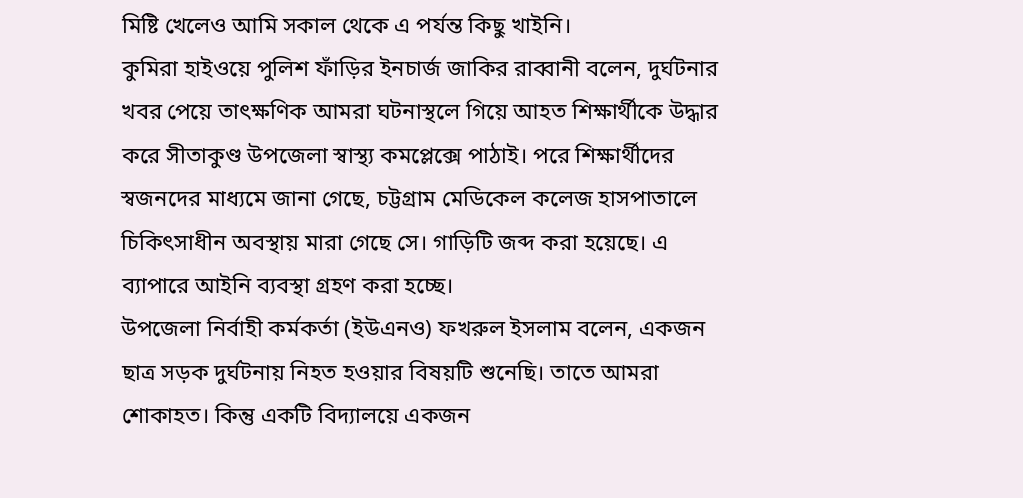মিষ্টি খেলেও আমি সকাল থেকে এ পর্যন্ত কিছু খাইনি।
কুমিরা হাইওয়ে পুলিশ ফাঁড়ির ইনচার্জ জাকির রাব্বানী বলেন, দুর্ঘটনার খবর পেয়ে তাৎক্ষণিক আমরা ঘটনাস্থলে গিয়ে আহত শিক্ষার্থীকে উদ্ধার করে সীতাকুণ্ড উপজেলা স্বাস্থ্য কমপ্লেক্সে পাঠাই। পরে শিক্ষার্থীদের স্বজনদের মাধ্যমে জানা গেছে, চট্টগ্রাম মেডিকেল কলেজ হাসপাতালে চিকিৎসাধীন অবস্থায় মারা গেছে সে। গাড়িটি জব্দ করা হয়েছে। এ ব্যাপারে আইনি ব্যবস্থা গ্রহণ করা হচ্ছে।
উপজেলা নির্বাহী কর্মকর্তা (ইউএনও) ফখরুল ইসলাম বলেন, একজন ছাত্র সড়ক দুর্ঘটনায় নিহত হওয়ার বিষয়টি শুনেছি। তাতে আমরা শোকাহত। কিন্তু একটি বিদ্যালয়ে একজন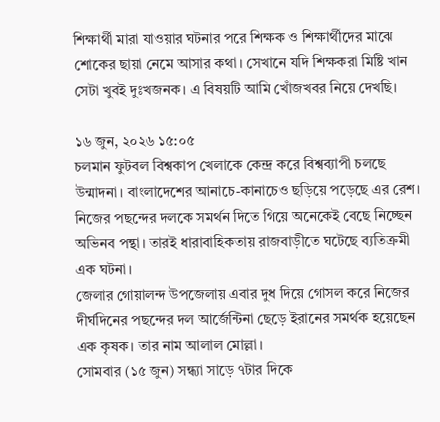শিক্ষার্থী মারা যাওয়ার ঘটনার পরে শিক্ষক ও শিক্ষার্থীদের মাঝে শোকের ছায়া নেমে আসার কথা। সেখানে যদি শিক্ষকরা মিষ্টি খান সেটা খুবই দুঃখজনক। এ বিষয়টি আমি খোঁজখবর নিয়ে দেখছি।

১৬ জুন, ২০২৬ ১৫:০৫
চলমান ফুটবল বিশ্বকাপ খেলাকে কেন্দ্র করে বিশ্বব্যাপী চলছে উন্মাদনা। বাংলাদেশের আনাচে-কানাচেও ছড়িয়ে পড়েছে এর রেশ। নিজের পছন্দের দলকে সমর্থন দিতে গিয়ে অনেকেই বেছে নিচ্ছেন অভিনব পন্থা। তারই ধারাবাহিকতায় রাজবাড়ীতে ঘটেছে ব্যতিক্রমী এক ঘটনা।
জেলার গোয়ালন্দ উপজেলায় এবার দুধ দিয়ে গোসল করে নিজের দীর্ঘদিনের পছন্দের দল আর্জেন্টিনা ছেড়ে ইরানের সমর্থক হয়েছেন এক কৃষক। তার নাম আলাল মোল্লা।
সোমবার (১৫ জুন) সন্ধ্যা সাড়ে ৭টার দিকে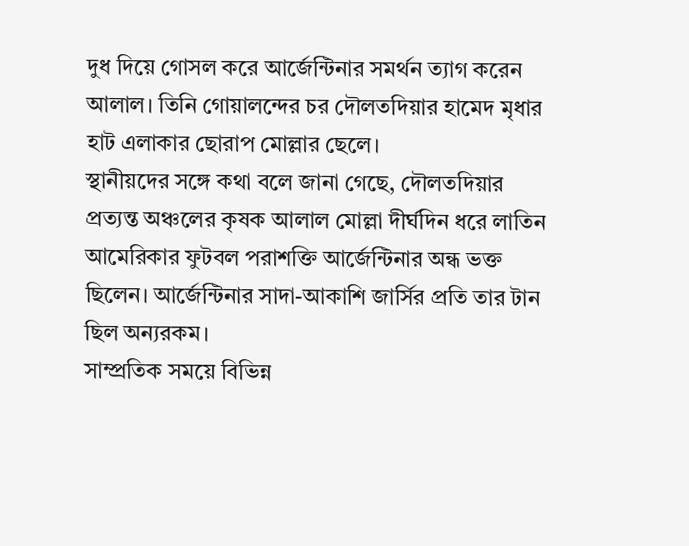দুধ দিয়ে গোসল করে আর্জেন্টিনার সমর্থন ত্যাগ করেন আলাল। তিনি গোয়ালন্দের চর দৌলতদিয়ার হামেদ মৃধার হাট এলাকার ছোরাপ মোল্লার ছেলে।
স্থানীয়দের সঙ্গে কথা বলে জানা গেছে, দৌলতদিয়ার প্রত্যন্ত অঞ্চলের কৃষক আলাল মোল্লা দীর্ঘদিন ধরে লাতিন আমেরিকার ফুটবল পরাশক্তি আর্জেন্টিনার অন্ধ ভক্ত ছিলেন। আর্জেন্টিনার সাদা-আকাশি জার্সির প্রতি তার টান ছিল অন্যরকম।
সাম্প্রতিক সময়ে বিভিন্ন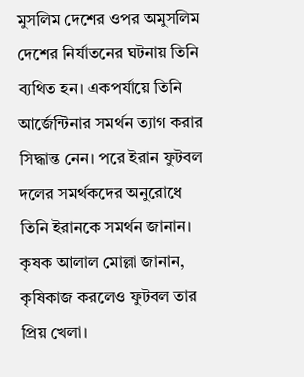মুসলিম দেশের ওপর অমুসলিম দেশের নির্যাতনের ঘটনায় তিনি ব্যথিত হন। একপর্যায়ে তিনি আর্জেন্টিনার সমর্থন ত্যাগ করার সিদ্ধান্ত নেন। পরে ইরান ফুটবল দলের সমর্থকদের অনুরোধে তিনি ইরানকে সমর্থন জানান।
কৃষক আলাল মোল্লা জানান, কৃষিকাজ করলেও ফুটবল তার প্রিয় খেলা।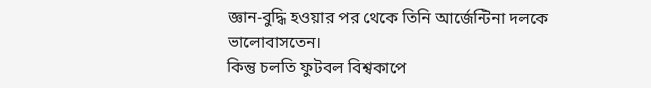জ্ঞান-বুদ্ধি হওয়ার পর থেকে তিনি আর্জেন্টিনা দলকে ভালোবাসতেন।
কিন্তু চলতি ফুটবল বিশ্বকাপে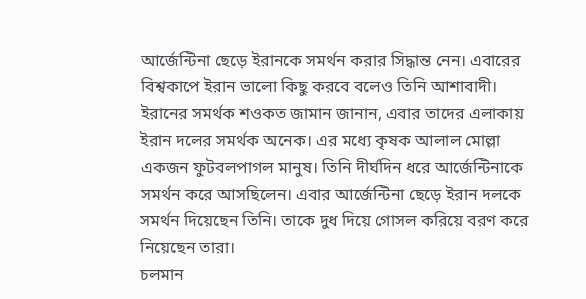আর্জেন্টিনা ছেড়ে ইরানকে সমর্থন করার সিদ্ধান্ত নেন। এবারের বিশ্বকাপে ইরান ভালো কিছু করবে বলেও তিনি আশাবাদী।
ইরানের সমর্থক শওকত জামান জানান, এবার তাদের এলাকায় ইরান দলের সমর্থক অনেক। এর মধ্যে কৃষক আলাল মোল্লা একজন ফুটবলপাগল মানুষ। তিনি দীর্ঘদিন ধরে আর্জেন্টিনাকে সমর্থন করে আসছিলেন। এবার আর্জেন্টিনা ছেড়ে ইরান দলকে সমর্থন দিয়েছেন তিনি। তাকে দুধ দিয়ে গোসল করিয়ে বরণ করে নিয়েছেন তারা।
চলমান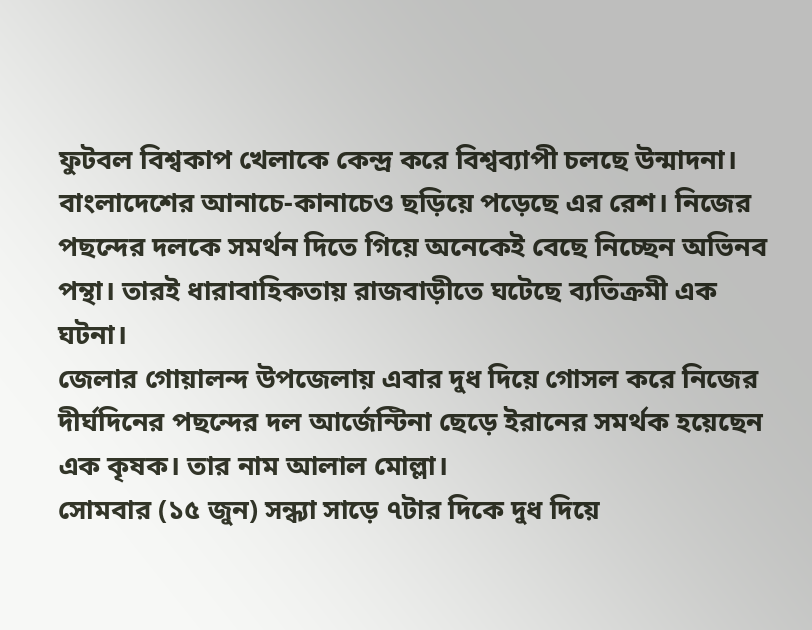ফুটবল বিশ্বকাপ খেলাকে কেন্দ্র করে বিশ্বব্যাপী চলছে উন্মাদনা। বাংলাদেশের আনাচে-কানাচেও ছড়িয়ে পড়েছে এর রেশ। নিজের পছন্দের দলকে সমর্থন দিতে গিয়ে অনেকেই বেছে নিচ্ছেন অভিনব পন্থা। তারই ধারাবাহিকতায় রাজবাড়ীতে ঘটেছে ব্যতিক্রমী এক ঘটনা।
জেলার গোয়ালন্দ উপজেলায় এবার দুধ দিয়ে গোসল করে নিজের দীর্ঘদিনের পছন্দের দল আর্জেন্টিনা ছেড়ে ইরানের সমর্থক হয়েছেন এক কৃষক। তার নাম আলাল মোল্লা।
সোমবার (১৫ জুন) সন্ধ্যা সাড়ে ৭টার দিকে দুধ দিয়ে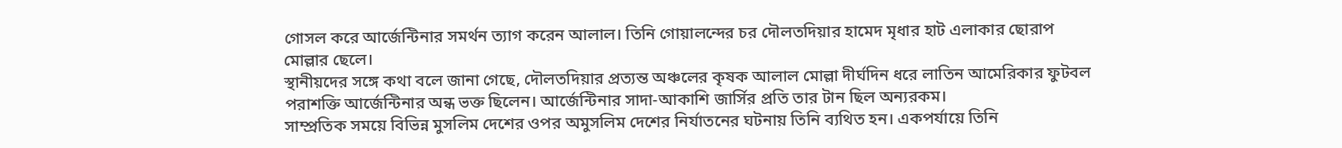গোসল করে আর্জেন্টিনার সমর্থন ত্যাগ করেন আলাল। তিনি গোয়ালন্দের চর দৌলতদিয়ার হামেদ মৃধার হাট এলাকার ছোরাপ মোল্লার ছেলে।
স্থানীয়দের সঙ্গে কথা বলে জানা গেছে, দৌলতদিয়ার প্রত্যন্ত অঞ্চলের কৃষক আলাল মোল্লা দীর্ঘদিন ধরে লাতিন আমেরিকার ফুটবল পরাশক্তি আর্জেন্টিনার অন্ধ ভক্ত ছিলেন। আর্জেন্টিনার সাদা-আকাশি জার্সির প্রতি তার টান ছিল অন্যরকম।
সাম্প্রতিক সময়ে বিভিন্ন মুসলিম দেশের ওপর অমুসলিম দেশের নির্যাতনের ঘটনায় তিনি ব্যথিত হন। একপর্যায়ে তিনি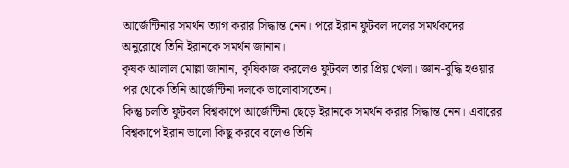আর্জেন্টিনার সমর্থন ত্যাগ করার সিদ্ধান্ত নেন। পরে ইরান ফুটবল দলের সমর্থকদের অনুরোধে তিনি ইরানকে সমর্থন জানান।
কৃষক আলাল মোল্লা জানান, কৃষিকাজ করলেও ফুটবল তার প্রিয় খেলা। জ্ঞান-বুদ্ধি হওয়ার পর থেকে তিনি আর্জেন্টিনা দলকে ভালোবাসতেন।
কিন্তু চলতি ফুটবল বিশ্বকাপে আর্জেন্টিনা ছেড়ে ইরানকে সমর্থন করার সিদ্ধান্ত নেন। এবারের বিশ্বকাপে ইরান ভালো কিছু করবে বলেও তিনি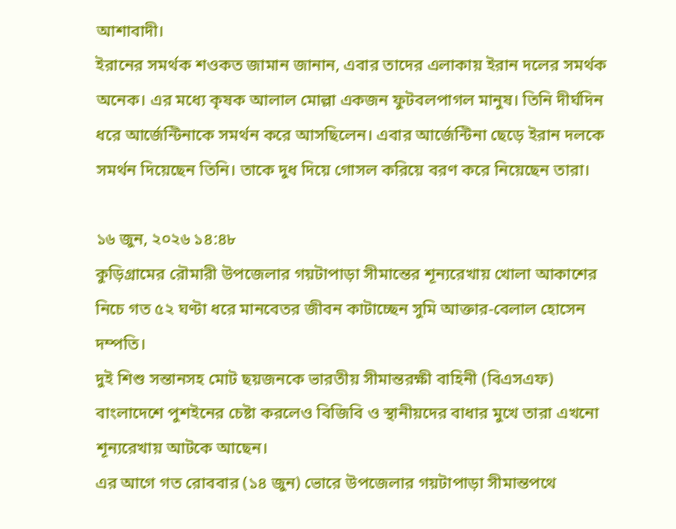আশাবাদী।
ইরানের সমর্থক শওকত জামান জানান, এবার তাদের এলাকায় ইরান দলের সমর্থক অনেক। এর মধ্যে কৃষক আলাল মোল্লা একজন ফুটবলপাগল মানুষ। তিনি দীর্ঘদিন ধরে আর্জেন্টিনাকে সমর্থন করে আসছিলেন। এবার আর্জেন্টিনা ছেড়ে ইরান দলকে সমর্থন দিয়েছেন তিনি। তাকে দুধ দিয়ে গোসল করিয়ে বরণ করে নিয়েছেন তারা।

১৬ জুন, ২০২৬ ১৪:৪৮
কুড়িগ্রামের রৌমারী উপজেলার গয়টাপাড়া সীমান্তের শূন্যরেখায় খোলা আকাশের নিচে গত ৫২ ঘণ্টা ধরে মানবেতর জীবন কাটাচ্ছেন সুমি আক্তার-বেলাল হোসেন দম্পতি।
দুই শিশু সন্তানসহ মোট ছয়জনকে ভারতীয় সীমান্তরক্ষী বাহিনী (বিএসএফ) বাংলাদেশে পুশইনের চেষ্টা করলেও বিজিবি ও স্থানীয়দের বাধার মুখে তারা এখনো শূন্যরেখায় আটকে আছেন।
এর আগে গত রোববার (১৪ জুন) ভোরে উপজেলার গয়টাপাড়া সীমান্তপথে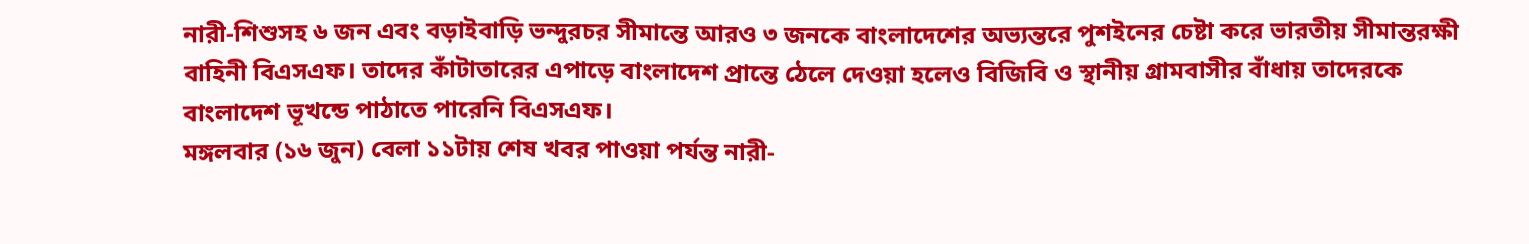নারী-শিশুসহ ৬ জন এবং বড়াইবাড়ি ভন্দুরচর সীমান্তে আরও ৩ জনকে বাংলাদেশের অভ্যন্তরে পুশইনের চেষ্টা করে ভারতীয় সীমান্তরক্ষী বাহিনী বিএসএফ। তাদের কাঁটাতারের এপাড়ে বাংলাদেশ প্রান্তে ঠেলে দেওয়া হলেও বিজিবি ও স্থানীয় গ্রামবাসীর বাঁধায় তাদেরকে বাংলাদেশ ভূখন্ডে পাঠাতে পারেনি বিএসএফ।
মঙ্গলবার (১৬ জুন) বেলা ১১টায় শেষ খবর পাওয়া পর্যন্ত নারী-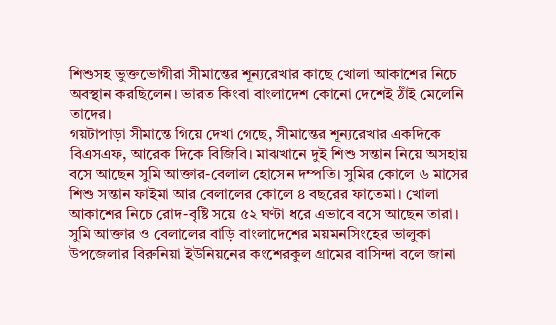শিশুসহ ভুক্তভোগীরা সীমান্তের শূন্যরেখার কাছে খোলা আকাশের নিচে অবস্থান করছিলেন। ভারত কিংবা বাংলাদেশ কোনো দেশেই ঠাঁই মেলেনি তাদের।
গয়টাপাড়া সীমান্তে গিয়ে দেখা গেছে, সীমান্তের শূন্যরেখার একদিকে বিএসএফ, আরেক দিকে বিজিবি। মাঝখানে দুই শিশু সন্তান নিয়ে অসহায় বসে আছেন সুমি আক্তার-বেলাল হোসেন দম্পতি। সুমির কোলে ৬ মাসের শিশু সন্তান ফাইমা আর বেলালের কোলে ৪ বছরের ফাতেমা। খোলা আকাশের নিচে রোদ-বৃষ্টি সয়ে ৫২ ঘণ্টা ধরে এভাবে বসে আছেন তারা।
সুমি আক্তার ও বেলালের বাড়ি বাংলাদেশের ময়মনসিংহের ভালুকা উপজেলার বিরুনিয়া ইউনিয়নের কংশেরকুল গ্রামের বাসিন্দা বলে জানা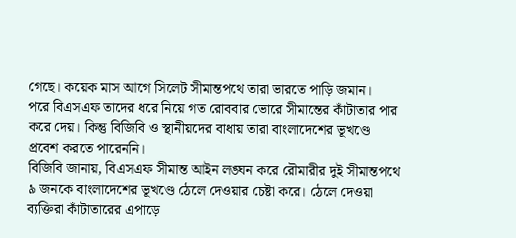গেছে। কয়েক মাস আগে সিলেট সীমান্তপথে তারা ভারতে পাড়ি জমান।
পরে বিএসএফ তাদের ধরে নিয়ে গত রোববার ভোরে সীমান্তের কাঁটাতার পার করে দেয়। কিন্তু বিজিবি ও স্থানীয়দের বাধায় তারা বাংলাদেশের ভূখণ্ডে প্রবেশ করতে পারেননি।
বিজিবি জানায়, বিএসএফ সীমান্ত আইন লঙ্ঘন করে রৌমারীর দুই সীমান্তপথে ৯ জনকে বাংলাদেশের ভূখণ্ডে ঠেলে দেওয়ার চেষ্টা করে। ঠেলে দেওয়া ব্যক্তিরা কাঁটাতারের এপাড়ে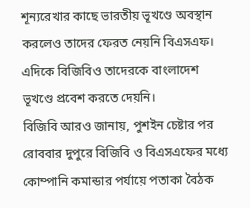শূন্যরেখার কাছে ভারতীয় ভূখণ্ডে অবস্থান করলেও তাদের ফেরত নেয়নি বিএসএফ। এদিকে বিজিবিও তাদেরকে বাংলাদেশ ভূখণ্ডে প্রবেশ করতে দেয়নি।
বিজিবি আরও জানায়, পুশইন চেষ্টার পর রোববার দুপুরে বিজিবি ও বিএসএফের মধ্যে কোম্পানি কমান্ডার পর্যায়ে পতাকা বৈঠক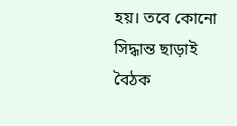হয়। তবে কোনো সিদ্ধান্ত ছাড়াই বৈঠক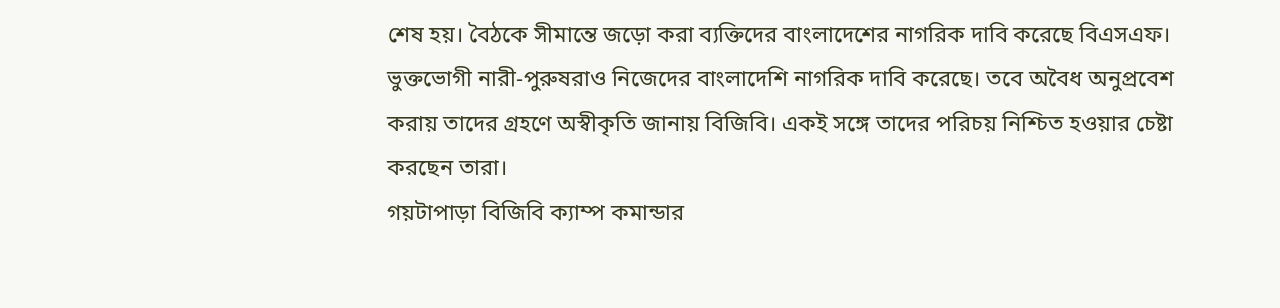শেষ হয়। বৈঠকে সীমান্তে জড়ো করা ব্যক্তিদের বাংলাদেশের নাগরিক দাবি করেছে বিএসএফ।
ভুক্তভোগী নারী-পুরুষরাও নিজেদের বাংলাদেশি নাগরিক দাবি করেছে। তবে অবৈধ অনুপ্রবেশ করায় তাদের গ্রহণে অস্বীকৃতি জানায় বিজিবি। একই সঙ্গে তাদের পরিচয় নিশ্চিত হওয়ার চেষ্টা করছেন তারা।
গয়টাপাড়া বিজিবি ক্যাম্প কমান্ডার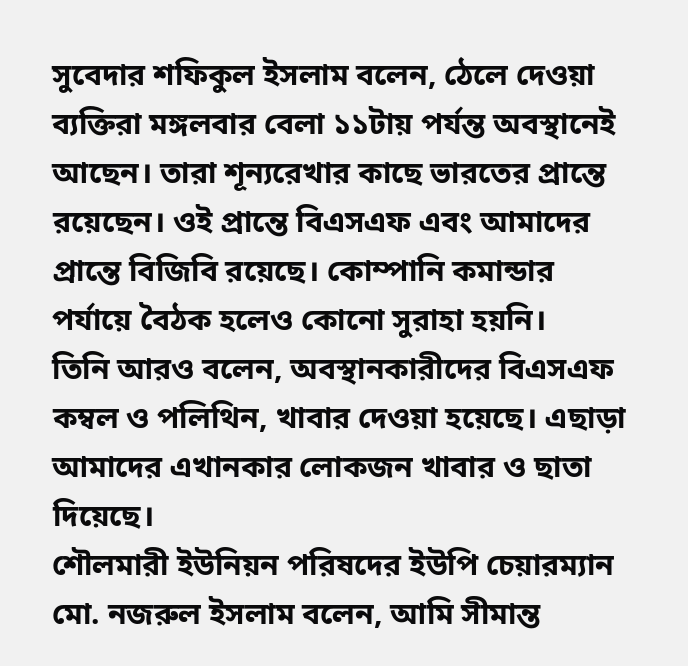সুবেদার শফিকুল ইসলাম বলেন, ঠেলে দেওয়া ব্যক্তিরা মঙ্গলবার বেলা ১১টায় পর্যন্ত অবস্থানেই আছেন। তারা শূন্যরেখার কাছে ভারতের প্রান্তে রয়েছেন। ওই প্রান্তে বিএসএফ এবং আমাদের প্রান্তে বিজিবি রয়েছে। কোম্পানি কমান্ডার পর্যায়ে বৈঠক হলেও কোনো সুরাহা হয়নি।
তিনি আরও বলেন, অবস্থানকারীদের বিএসএফ কম্বল ও পলিথিন, খাবার দেওয়া হয়েছে। এছাড়া আমাদের এখানকার লোকজন খাবার ও ছাতা দিয়েছে।
শৌলমারী ইউনিয়ন পরিষদের ইউপি চেয়ারম্যান মো. নজরুল ইসলাম বলেন, আমি সীমান্ত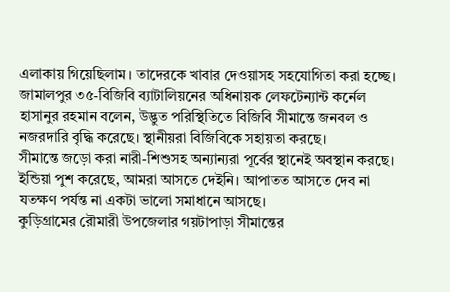এলাকায় গিয়েছিলাম। তাদেরকে খাবার দেওয়াসহ সহযোগিতা করা হচ্ছে।
জামালপুর ৩৫-বিজিবি ব্যাটালিয়নের অধিনায়ক লেফটেন্যান্ট কর্নেল হাসানুর রহমান বলেন, উদ্ভুত পরিস্থিতিতে বিজিবি সীমান্তে জনবল ও নজরদারি বৃদ্ধি করেছে। স্থানীয়রা বিজিবিকে সহায়তা করছে।
সীমান্তে জড়ো করা নারী-শিশুসহ অন্যান্যরা পূর্বের স্থানেই অবস্থান করছে। ইন্ডিয়া পুশ করেছে, আমরা আসতে দেইনি। আপাতত আসতে দেব না যতক্ষণ পর্যন্ত না একটা ভালো সমাধানে আসছে।
কুড়িগ্রামের রৌমারী উপজেলার গয়টাপাড়া সীমান্তের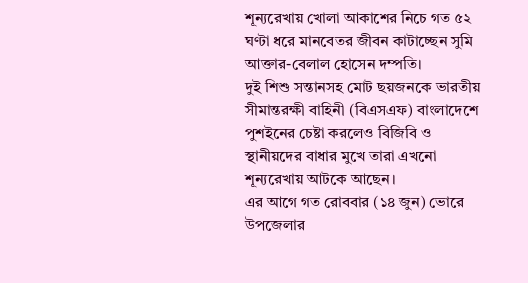শূন্যরেখায় খোলা আকাশের নিচে গত ৫২ ঘণ্টা ধরে মানবেতর জীবন কাটাচ্ছেন সুমি আক্তার-বেলাল হোসেন দম্পতি।
দুই শিশু সন্তানসহ মোট ছয়জনকে ভারতীয় সীমান্তরক্ষী বাহিনী (বিএসএফ) বাংলাদেশে পুশইনের চেষ্টা করলেও বিজিবি ও স্থানীয়দের বাধার মুখে তারা এখনো শূন্যরেখায় আটকে আছেন।
এর আগে গত রোববার (১৪ জুন) ভোরে উপজেলার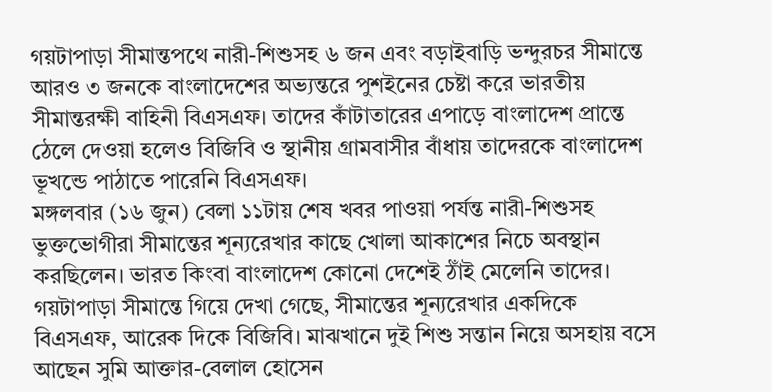গয়টাপাড়া সীমান্তপথে নারী-শিশুসহ ৬ জন এবং বড়াইবাড়ি ভন্দুরচর সীমান্তে আরও ৩ জনকে বাংলাদেশের অভ্যন্তরে পুশইনের চেষ্টা করে ভারতীয় সীমান্তরক্ষী বাহিনী বিএসএফ। তাদের কাঁটাতারের এপাড়ে বাংলাদেশ প্রান্তে ঠেলে দেওয়া হলেও বিজিবি ও স্থানীয় গ্রামবাসীর বাঁধায় তাদেরকে বাংলাদেশ ভূখন্ডে পাঠাতে পারেনি বিএসএফ।
মঙ্গলবার (১৬ জুন) বেলা ১১টায় শেষ খবর পাওয়া পর্যন্ত নারী-শিশুসহ ভুক্তভোগীরা সীমান্তের শূন্যরেখার কাছে খোলা আকাশের নিচে অবস্থান করছিলেন। ভারত কিংবা বাংলাদেশ কোনো দেশেই ঠাঁই মেলেনি তাদের।
গয়টাপাড়া সীমান্তে গিয়ে দেখা গেছে, সীমান্তের শূন্যরেখার একদিকে বিএসএফ, আরেক দিকে বিজিবি। মাঝখানে দুই শিশু সন্তান নিয়ে অসহায় বসে আছেন সুমি আক্তার-বেলাল হোসেন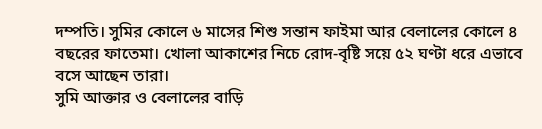দম্পতি। সুমির কোলে ৬ মাসের শিশু সন্তান ফাইমা আর বেলালের কোলে ৪ বছরের ফাতেমা। খোলা আকাশের নিচে রোদ-বৃষ্টি সয়ে ৫২ ঘণ্টা ধরে এভাবে বসে আছেন তারা।
সুমি আক্তার ও বেলালের বাড়ি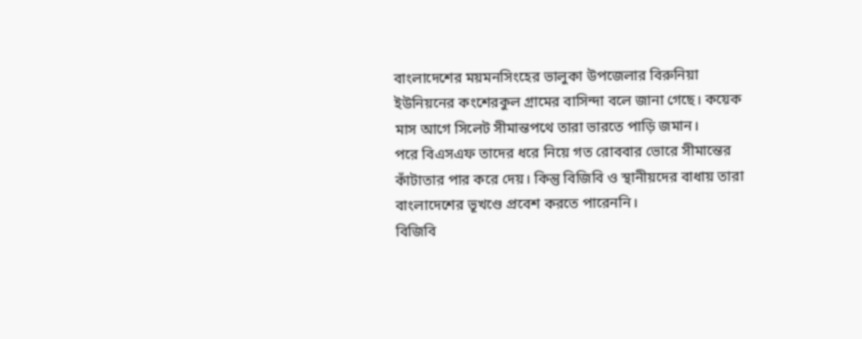বাংলাদেশের ময়মনসিংহের ভালুকা উপজেলার বিরুনিয়া ইউনিয়নের কংশেরকুল গ্রামের বাসিন্দা বলে জানা গেছে। কয়েক মাস আগে সিলেট সীমান্তপথে তারা ভারতে পাড়ি জমান।
পরে বিএসএফ তাদের ধরে নিয়ে গত রোববার ভোরে সীমান্তের কাঁটাতার পার করে দেয়। কিন্তু বিজিবি ও স্থানীয়দের বাধায় তারা বাংলাদেশের ভূখণ্ডে প্রবেশ করতে পারেননি।
বিজিবি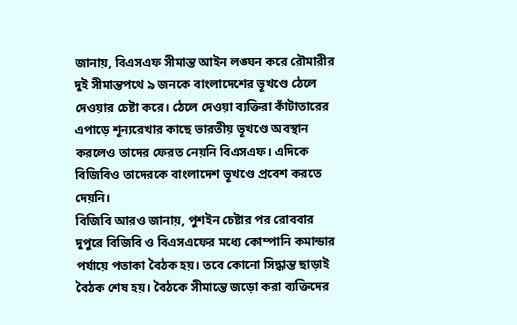জানায়, বিএসএফ সীমান্ত আইন লঙ্ঘন করে রৌমারীর দুই সীমান্তপথে ৯ জনকে বাংলাদেশের ভূখণ্ডে ঠেলে দেওয়ার চেষ্টা করে। ঠেলে দেওয়া ব্যক্তিরা কাঁটাতারের এপাড়ে শূন্যরেখার কাছে ভারতীয় ভূখণ্ডে অবস্থান করলেও তাদের ফেরত নেয়নি বিএসএফ। এদিকে বিজিবিও তাদেরকে বাংলাদেশ ভূখণ্ডে প্রবেশ করতে দেয়নি।
বিজিবি আরও জানায়, পুশইন চেষ্টার পর রোববার দুপুরে বিজিবি ও বিএসএফের মধ্যে কোম্পানি কমান্ডার পর্যায়ে পতাকা বৈঠক হয়। তবে কোনো সিদ্ধান্ত ছাড়াই বৈঠক শেষ হয়। বৈঠকে সীমান্তে জড়ো করা ব্যক্তিদের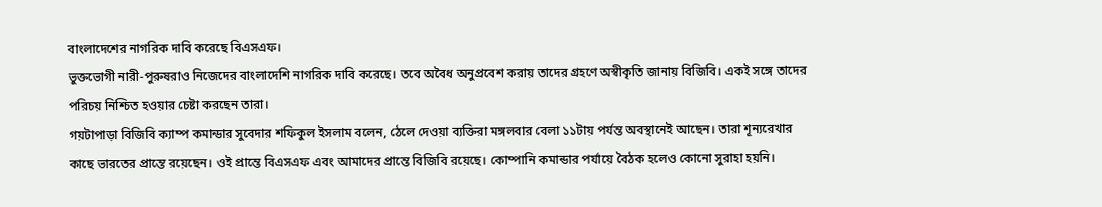বাংলাদেশের নাগরিক দাবি করেছে বিএসএফ।
ভুক্তভোগী নারী-পুরুষরাও নিজেদের বাংলাদেশি নাগরিক দাবি করেছে। তবে অবৈধ অনুপ্রবেশ করায় তাদের গ্রহণে অস্বীকৃতি জানায় বিজিবি। একই সঙ্গে তাদের পরিচয় নিশ্চিত হওয়ার চেষ্টা করছেন তারা।
গয়টাপাড়া বিজিবি ক্যাম্প কমান্ডার সুবেদার শফিকুল ইসলাম বলেন, ঠেলে দেওয়া ব্যক্তিরা মঙ্গলবার বেলা ১১টায় পর্যন্ত অবস্থানেই আছেন। তারা শূন্যরেখার কাছে ভারতের প্রান্তে রয়েছেন। ওই প্রান্তে বিএসএফ এবং আমাদের প্রান্তে বিজিবি রয়েছে। কোম্পানি কমান্ডার পর্যায়ে বৈঠক হলেও কোনো সুরাহা হয়নি।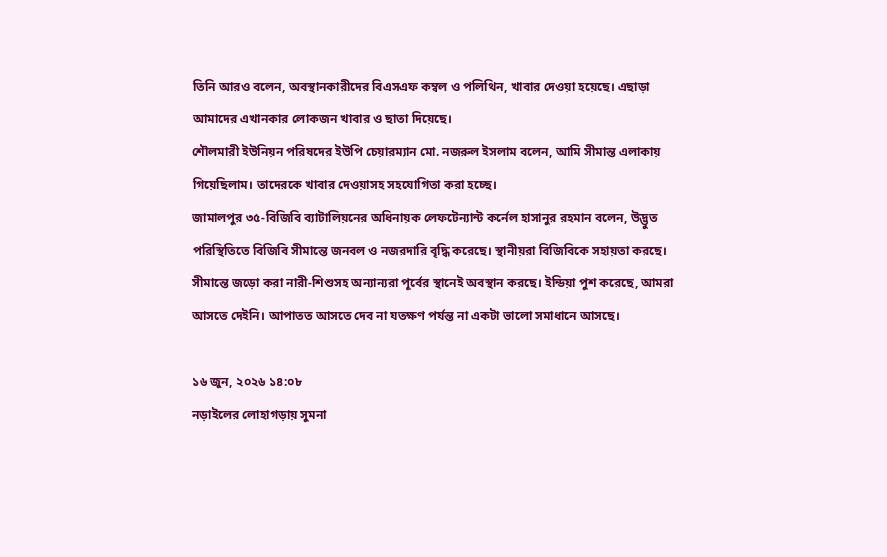তিনি আরও বলেন, অবস্থানকারীদের বিএসএফ কম্বল ও পলিথিন, খাবার দেওয়া হয়েছে। এছাড়া আমাদের এখানকার লোকজন খাবার ও ছাতা দিয়েছে।
শৌলমারী ইউনিয়ন পরিষদের ইউপি চেয়ারম্যান মো. নজরুল ইসলাম বলেন, আমি সীমান্ত এলাকায় গিয়েছিলাম। তাদেরকে খাবার দেওয়াসহ সহযোগিতা করা হচ্ছে।
জামালপুর ৩৫-বিজিবি ব্যাটালিয়নের অধিনায়ক লেফটেন্যান্ট কর্নেল হাসানুর রহমান বলেন, উদ্ভুত পরিস্থিতিতে বিজিবি সীমান্তে জনবল ও নজরদারি বৃদ্ধি করেছে। স্থানীয়রা বিজিবিকে সহায়তা করছে।
সীমান্তে জড়ো করা নারী-শিশুসহ অন্যান্যরা পূর্বের স্থানেই অবস্থান করছে। ইন্ডিয়া পুশ করেছে, আমরা আসতে দেইনি। আপাতত আসতে দেব না যতক্ষণ পর্যন্ত না একটা ভালো সমাধানে আসছে।

১৬ জুন, ২০২৬ ১৪:০৮
নড়াইলের লোহাগড়ায় সুমনা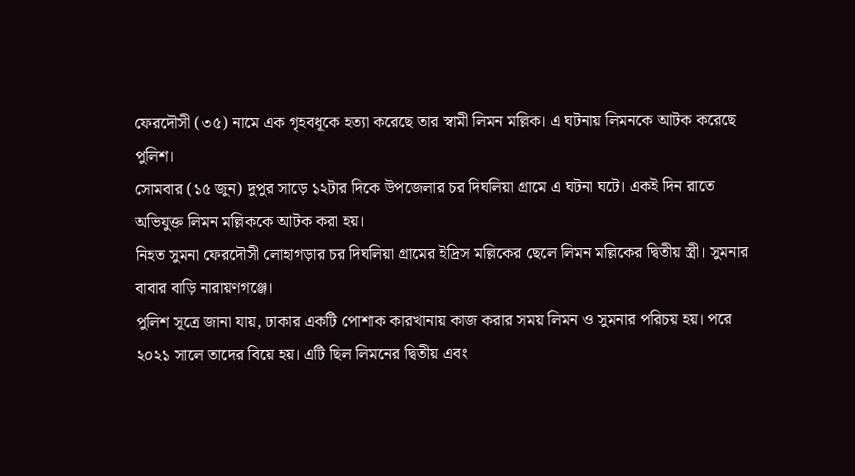ফেরদৌসী (৩৫) নামে এক গৃহবধূকে হত্যা করেছে তার স্বামী লিমন মল্লিক। এ ঘটনায় লিমনকে আটক করেছে পুলিশ।
সোমবার (১৫ জুন) দুপুর সাড়ে ১২টার দিকে উপজেলার চর দিঘলিয়া গ্রামে এ ঘটনা ঘটে। একই দিন রাতে অভিযুক্ত লিমন মল্লিককে আটক করা হয়।
নিহত সুমনা ফেরদৌসী লোহাগড়ার চর দিঘলিয়া গ্রামের ইদ্রিস মল্লিকের ছেলে লিমন মল্লিকের দ্বিতীয় স্ত্রী। সুমনার বাবার বাড়ি নারায়ণগঞ্জে।
পুলিশ সূত্রে জানা যায়, ঢাকার একটি পোশাক কারখানায় কাজ করার সময় লিমন ও সুমনার পরিচয় হয়। পরে ২০২১ সালে তাদের বিয়ে হয়। এটি ছিল লিমনের দ্বিতীয় এবং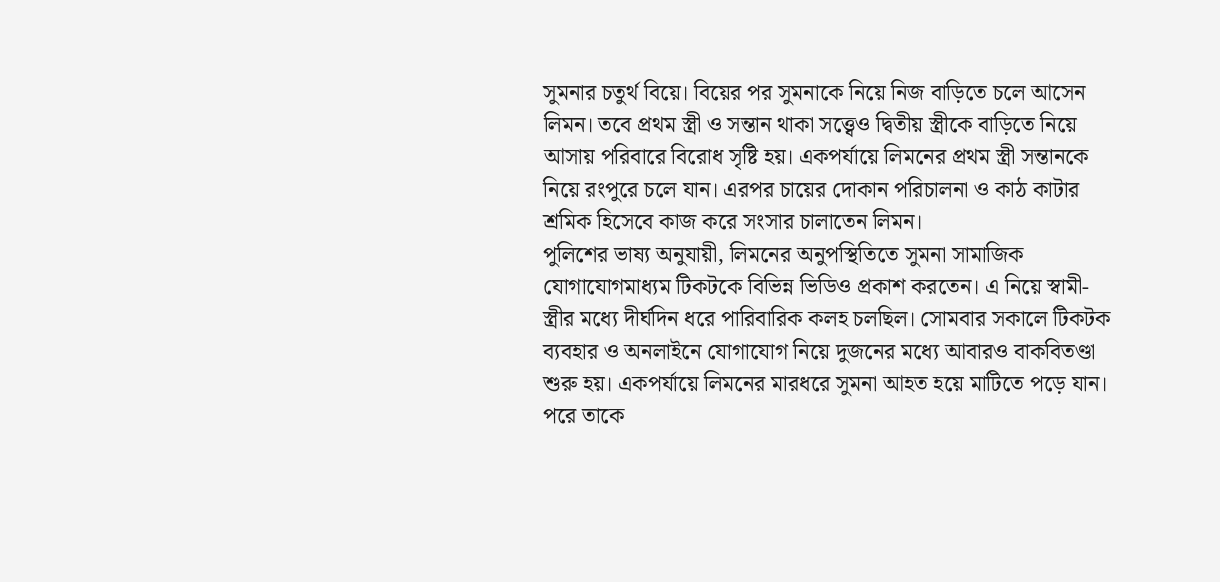সুমনার চতুর্থ বিয়ে। বিয়ের পর সুমনাকে নিয়ে নিজ বাড়িতে চলে আসেন লিমন। তবে প্রথম স্ত্রী ও সন্তান থাকা সত্ত্বেও দ্বিতীয় স্ত্রীকে বাড়িতে নিয়ে আসায় পরিবারে বিরোধ সৃষ্টি হয়। একপর্যায়ে লিমনের প্রথম স্ত্রী সন্তানকে নিয়ে রংপুরে চলে যান। এরপর চায়ের দোকান পরিচালনা ও কাঠ কাটার শ্রমিক হিসেবে কাজ করে সংসার চালাতেন লিমন।
পুলিশের ভাষ্য অনুযায়ী, লিমনের অনুপস্থিতিতে সুমনা সামাজিক যোগাযোগমাধ্যম টিকটকে বিভিন্ন ভিডিও প্রকাশ করতেন। এ নিয়ে স্বামী-স্ত্রীর মধ্যে দীর্ঘদিন ধরে পারিবারিক কলহ চলছিল। সোমবার সকালে টিকটক ব্যবহার ও অনলাইনে যোগাযোগ নিয়ে দুজনের মধ্যে আবারও বাকবিতণ্ডা শুরু হয়। একপর্যায়ে লিমনের মারধরে সুমনা আহত হয়ে মাটিতে পড়ে যান। পরে তাকে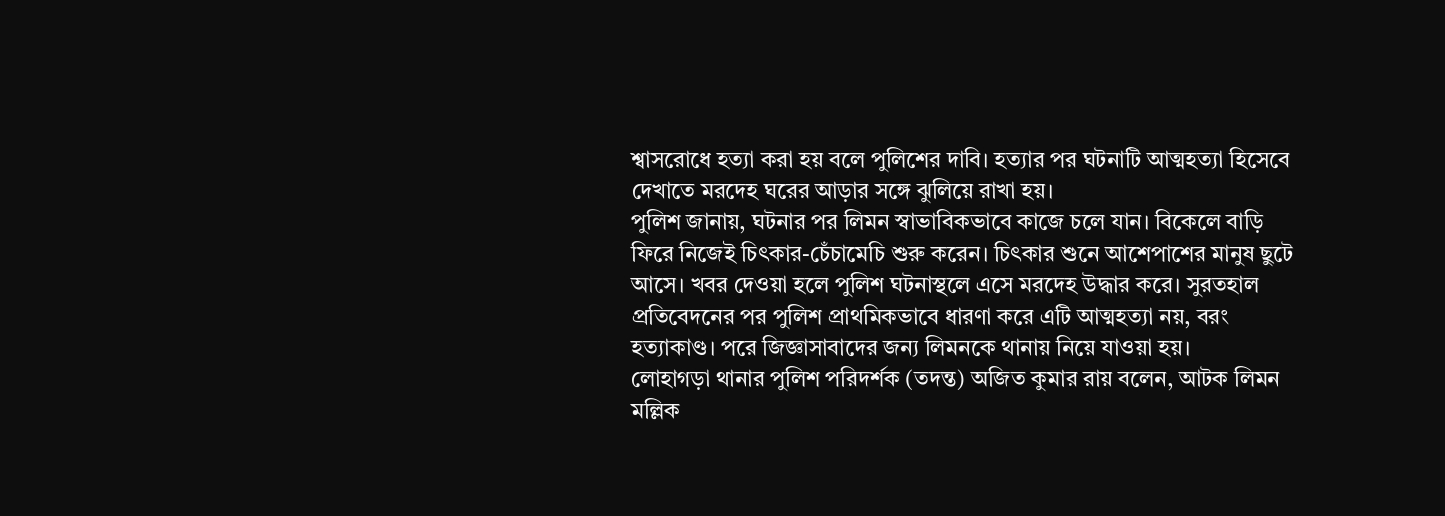শ্বাসরোধে হত্যা করা হয় বলে পুলিশের দাবি। হত্যার পর ঘটনাটি আত্মহত্যা হিসেবে দেখাতে মরদেহ ঘরের আড়ার সঙ্গে ঝুলিয়ে রাখা হয়।
পুলিশ জানায়, ঘটনার পর লিমন স্বাভাবিকভাবে কাজে চলে যান। বিকেলে বাড়ি ফিরে নিজেই চিৎকার-চেঁচামেচি শুরু করেন। চিৎকার শুনে আশেপাশের মানুষ ছুটে আসে। খবর দেওয়া হলে পুলিশ ঘটনাস্থলে এসে মরদেহ উদ্ধার করে। সুরতহাল প্রতিবেদনের পর পুলিশ প্রাথমিকভাবে ধারণা করে এটি আত্মহত্যা নয়, বরং হত্যাকাণ্ড। পরে জিজ্ঞাসাবাদের জন্য লিমনকে থানায় নিয়ে যাওয়া হয়।
লোহাগড়া থানার পুলিশ পরিদর্শক (তদন্ত) অজিত কুমার রায় বলেন, আটক লিমন মল্লিক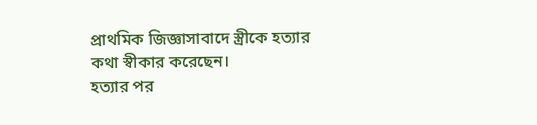প্রাথমিক জিজ্ঞাসাবাদে স্ত্রীকে হত্যার কথা স্বীকার করেছেন।
হত্যার পর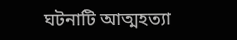ঘটনাটি আত্মহত্যা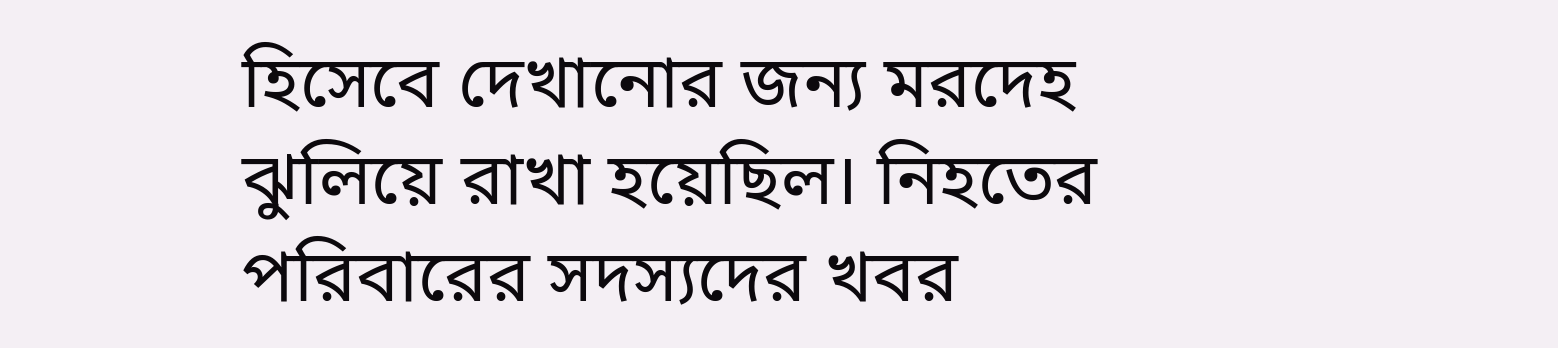হিসেবে দেখানোর জন্য মরদেহ ঝুলিয়ে রাখা হয়েছিল। নিহতের পরিবারের সদস্যদের খবর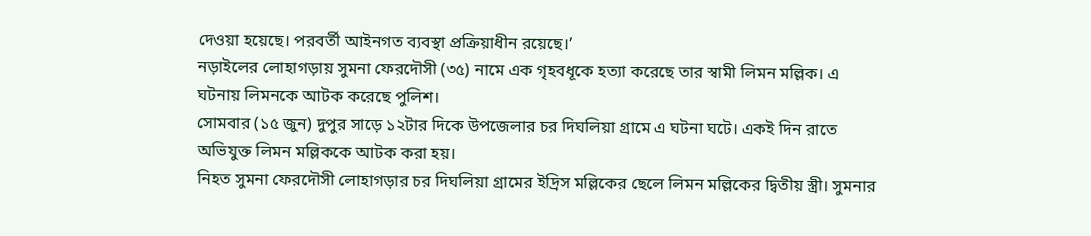দেওয়া হয়েছে। পরবর্তী আইনগত ব্যবস্থা প্রক্রিয়াধীন রয়েছে।’
নড়াইলের লোহাগড়ায় সুমনা ফেরদৌসী (৩৫) নামে এক গৃহবধূকে হত্যা করেছে তার স্বামী লিমন মল্লিক। এ ঘটনায় লিমনকে আটক করেছে পুলিশ।
সোমবার (১৫ জুন) দুপুর সাড়ে ১২টার দিকে উপজেলার চর দিঘলিয়া গ্রামে এ ঘটনা ঘটে। একই দিন রাতে অভিযুক্ত লিমন মল্লিককে আটক করা হয়।
নিহত সুমনা ফেরদৌসী লোহাগড়ার চর দিঘলিয়া গ্রামের ইদ্রিস মল্লিকের ছেলে লিমন মল্লিকের দ্বিতীয় স্ত্রী। সুমনার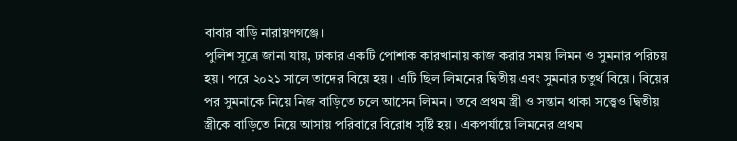বাবার বাড়ি নারায়ণগঞ্জে।
পুলিশ সূত্রে জানা যায়, ঢাকার একটি পোশাক কারখানায় কাজ করার সময় লিমন ও সুমনার পরিচয় হয়। পরে ২০২১ সালে তাদের বিয়ে হয়। এটি ছিল লিমনের দ্বিতীয় এবং সুমনার চতুর্থ বিয়ে। বিয়ের পর সুমনাকে নিয়ে নিজ বাড়িতে চলে আসেন লিমন। তবে প্রথম স্ত্রী ও সন্তান থাকা সত্ত্বেও দ্বিতীয় স্ত্রীকে বাড়িতে নিয়ে আসায় পরিবারে বিরোধ সৃষ্টি হয়। একপর্যায়ে লিমনের প্রথম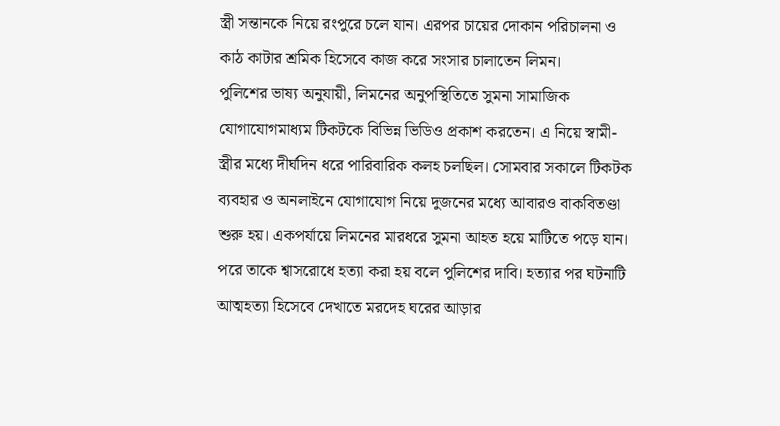স্ত্রী সন্তানকে নিয়ে রংপুরে চলে যান। এরপর চায়ের দোকান পরিচালনা ও কাঠ কাটার শ্রমিক হিসেবে কাজ করে সংসার চালাতেন লিমন।
পুলিশের ভাষ্য অনুযায়ী, লিমনের অনুপস্থিতিতে সুমনা সামাজিক যোগাযোগমাধ্যম টিকটকে বিভিন্ন ভিডিও প্রকাশ করতেন। এ নিয়ে স্বামী-স্ত্রীর মধ্যে দীর্ঘদিন ধরে পারিবারিক কলহ চলছিল। সোমবার সকালে টিকটক ব্যবহার ও অনলাইনে যোগাযোগ নিয়ে দুজনের মধ্যে আবারও বাকবিতণ্ডা শুরু হয়। একপর্যায়ে লিমনের মারধরে সুমনা আহত হয়ে মাটিতে পড়ে যান। পরে তাকে শ্বাসরোধে হত্যা করা হয় বলে পুলিশের দাবি। হত্যার পর ঘটনাটি আত্মহত্যা হিসেবে দেখাতে মরদেহ ঘরের আড়ার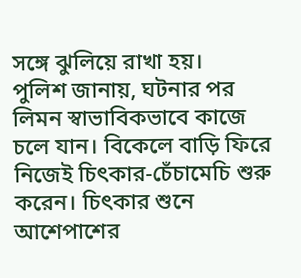সঙ্গে ঝুলিয়ে রাখা হয়।
পুলিশ জানায়, ঘটনার পর লিমন স্বাভাবিকভাবে কাজে চলে যান। বিকেলে বাড়ি ফিরে নিজেই চিৎকার-চেঁচামেচি শুরু করেন। চিৎকার শুনে আশেপাশের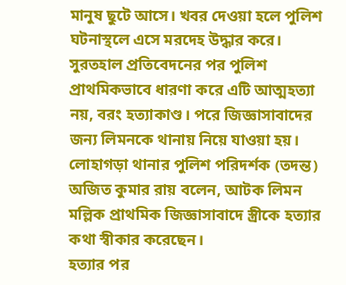মানুষ ছুটে আসে। খবর দেওয়া হলে পুলিশ ঘটনাস্থলে এসে মরদেহ উদ্ধার করে। সুরতহাল প্রতিবেদনের পর পুলিশ প্রাথমিকভাবে ধারণা করে এটি আত্মহত্যা নয়, বরং হত্যাকাণ্ড। পরে জিজ্ঞাসাবাদের জন্য লিমনকে থানায় নিয়ে যাওয়া হয়।
লোহাগড়া থানার পুলিশ পরিদর্শক (তদন্ত) অজিত কুমার রায় বলেন, আটক লিমন মল্লিক প্রাথমিক জিজ্ঞাসাবাদে স্ত্রীকে হত্যার কথা স্বীকার করেছেন।
হত্যার পর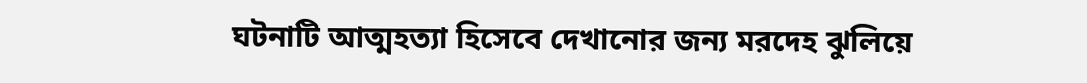ঘটনাটি আত্মহত্যা হিসেবে দেখানোর জন্য মরদেহ ঝুলিয়ে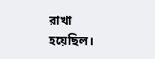রাখা হয়েছিল।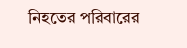নিহতের পরিবারের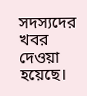সদস্যদের খবর দেওয়া হয়েছে।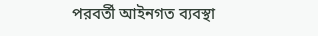পরবর্তী আইনগত ব্যবস্থা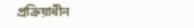প্রক্রিয়াধীন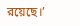রয়েছে।’